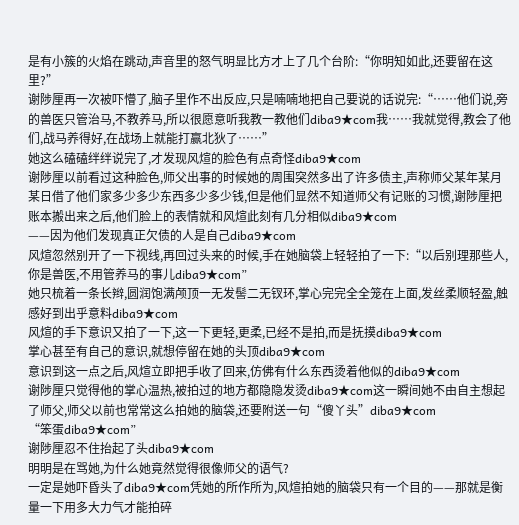是有小簇的火焰在跳动,声音里的怒气明显比方才上了几个台阶:“你明知如此,还要留在这里?”
谢陟厘再一次被吓懵了,脑子里作不出反应,只是喃喃地把自己要说的话说完:“……他们说,旁的兽医只管治马,不教养马,所以很愿意听我教一教他们diba9★com我……我就觉得,教会了他们,战马养得好,在战场上就能打赢北狄了……”
她这么磕磕绊绊说完了,才发现风煊的脸色有点奇怪diba9★com
谢陟厘以前看过这种脸色,师父出事的时候她的周围突然多出了许多债主,声称师父某年某月某日借了他们家多少多少东西多少多少钱,但是他们显然不知道师父有记账的习惯,谢陟厘把账本搬出来之后,他们脸上的表情就和风煊此刻有几分相似diba9★com
——因为他们发现真正欠债的人是自己diba9★com
风煊忽然别开了一下视线,再回过头来的时候,手在她脑袋上轻轻拍了一下:“以后别理那些人,你是兽医,不用管养马的事儿diba9★com”
她只梳着一条长辫,圆润饱满颅顶一无发髻二无钗环,掌心完完全全笼在上面,发丝柔顺轻盈,触感好到出乎意料diba9★com
风煊的手下意识又拍了一下,这一下更轻,更柔,已经不是拍,而是抚摸diba9★com
掌心甚至有自己的意识,就想停留在她的头顶diba9★com
意识到这一点之后,风煊立即把手收了回来,仿佛有什么东西烫着他似的diba9★com
谢陟厘只觉得他的掌心温热,被拍过的地方都隐隐发烫diba9★com这一瞬间她不由自主想起了师父,师父以前也常常这么拍她的脑袋,还要附送一句“傻丫头”diba9★com
“笨蛋diba9★com”
谢陟厘忍不住抬起了头diba9★com
明明是在骂她,为什么她竟然觉得很像师父的语气?
一定是她吓昏头了diba9★com凭她的所作所为,风煊拍她的脑袋只有一个目的——那就是衡量一下用多大力气才能拍碎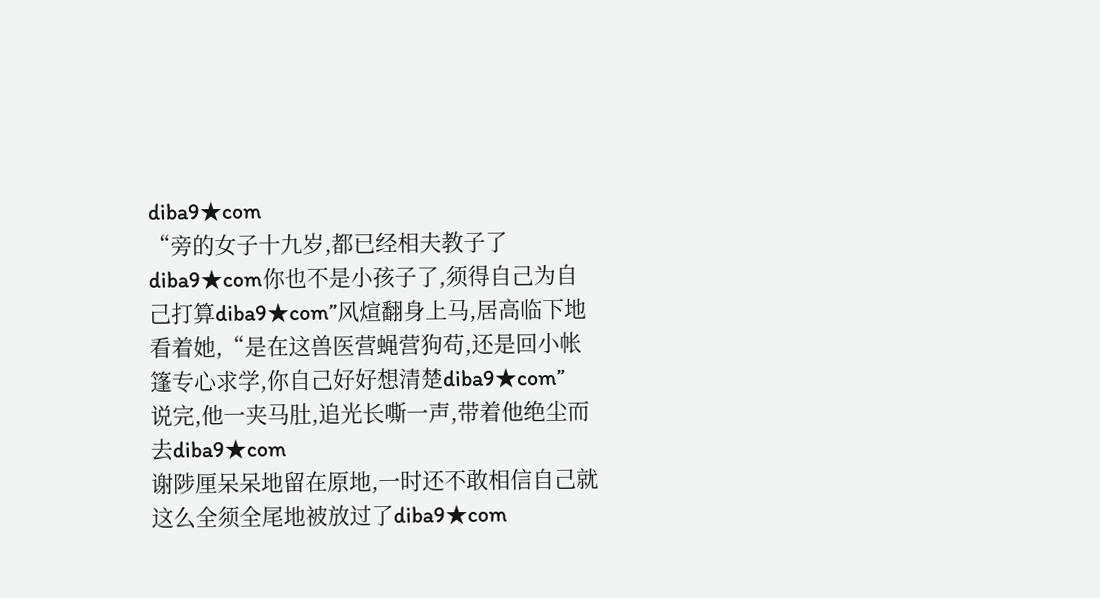diba9★com
“旁的女子十九岁,都已经相夫教子了diba9★com你也不是小孩子了,须得自己为自己打算diba9★com”风煊翻身上马,居高临下地看着她,“是在这兽医营蝇营狗苟,还是回小帐篷专心求学,你自己好好想清楚diba9★com”
说完,他一夹马肚,追光长嘶一声,带着他绝尘而去diba9★com
谢陟厘呆呆地留在原地,一时还不敢相信自己就这么全须全尾地被放过了diba9★com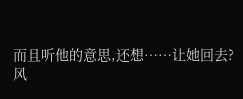而且听他的意思,还想……让她回去?
风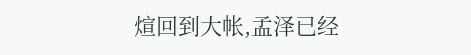煊回到大帐,孟泽已经